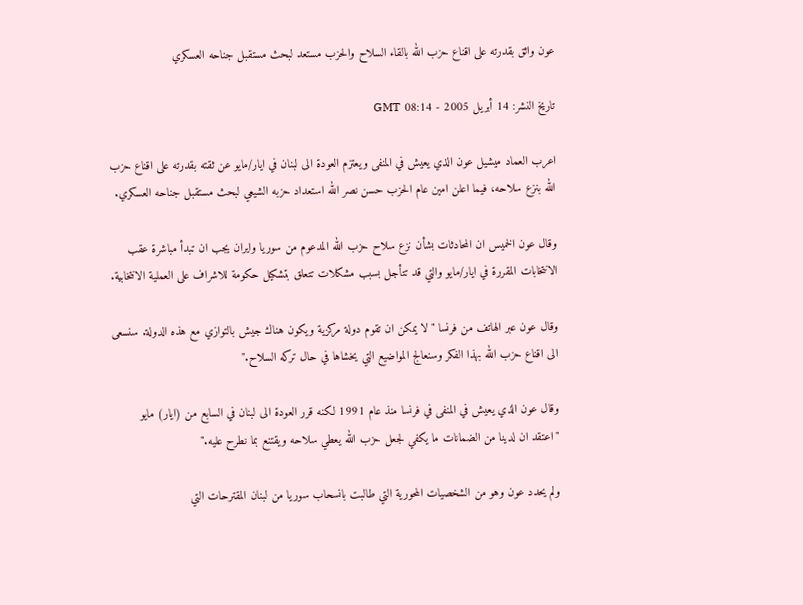عون واثق بقدرته على اقناع حزب الله بالقاء السلاح والحزب مستعد لبحث مستقبل جناحه العسكري

تاريخ النشر: 14 أبريل 2005 - 08:14 GMT

اعرب العماد ميشيل عون الذي يعيش في المنفى ويعتزم العودة الى لبنان في ايار/مايو عن ثقته بقدرته على اقناع حزب الله بنزع سلاحه، فيما اعلن امين عام الحزب حسن نصر الله استعداد حزبه الشيعي لبحث مستقبل جناحه العسكري.

وقال عون الخميس ان المحادثات بشأن نزع سلاح حزب الله المدعوم من سوريا وايران يجب ان تبدأ مباشرة عقب الانتخابات المقررة في ايار/مايو والتي قد تتأجل بسبب مشكلات تتعلق بتشكيل حكومة للاشراف على العملية الانتخابية.

وقال عون عبر الهاتف من فرنسا "لا يمكن ان تقوم دولة مركزية ويكون هناك جيش بالتوازي مع هذه الدولة. سنسعى الى اقناع حزب الله بهذا الفكر وسنعالج المواضيع التي يخشاها في حال تركه السلاح."

وقال عون الذي يعيش في المنفى في فرنسا منذ عام 1991 لكنه قرر العودة الى لبنان في السابع من (ايار) مايو "اعتقد ان لدينا من الضمانات ما يكفي لجعل حزب الله يعطي سلاحه ويقتنع بما نطرح عليه."

ولم يحدد عون وهو من الشخصيات المحورية التي طالبت بانسحاب سوريا من لبنان المقترحات التي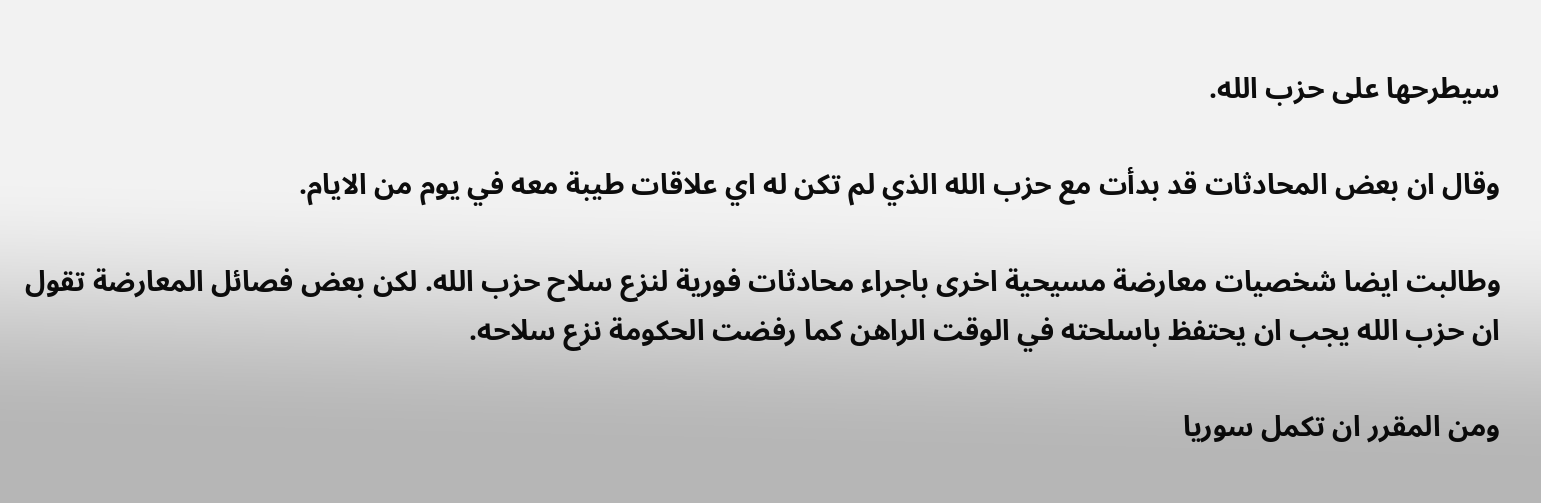سيطرحها على حزب الله.

وقال ان بعض المحادثات قد بدأت مع حزب الله الذي لم تكن له اي علاقات طيبة معه في يوم من الايام.

وطالبت ايضا شخصيات معارضة مسيحية اخرى باجراء محادثات فورية لنزع سلاح حزب الله. لكن بعض فصائل المعارضة تقول ان حزب الله يجب ان يحتفظ باسلحته في الوقت الراهن كما رفضت الحكومة نزع سلاحه.

ومن المقرر ان تكمل سوريا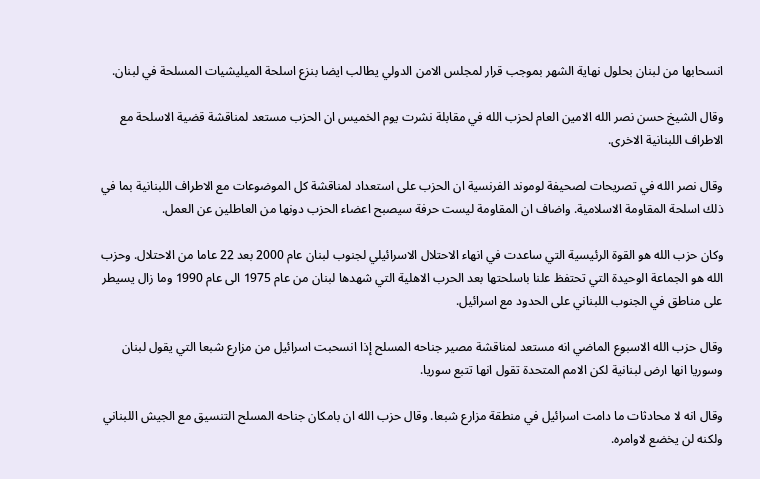انسحابها من لبنان بحلول نهاية الشهر بموجب قرار لمجلس الامن الدولي يطالب ايضا بنزع اسلحة الميليشيات المسلحة في لبنان.

وقال الشيخ حسن نصر الله الامين العام لحزب الله في مقابلة نشرت يوم الخميس ان الحزب مستعد لمناقشة قضية الاسلحة مع الاطراف اللبنانية الاخرى.

وقال نصر الله في تصريحات لصحيفة لوموند الفرنسية ان الحزب على استعداد لمناقشة كل الموضوعات مع الاطراف اللبنانية بما في ذلك اسلحة المقاومة الاسلامية. واضاف ان المقاومة ليست حرفة سيصبح اعضاء الحزب دونها من العاطلين عن العمل.

وكان حزب الله هو القوة الرئيسية التي ساعدت في انهاء الاحتلال الاسرائيلي لجنوب لبنان عام 2000 بعد 22 عاما من الاحتلال. وحزب الله هو الجماعة الوحيدة التي تحتفظ علنا باسلحتها بعد الحرب الاهلية التي شهدها لبنان من عام 1975 الى عام 1990 وما زال يسيطر على مناطق في الجنوب اللبناني على الحدود مع اسرائيل.

وقال حزب الله الاسبوع الماضي انه مستعد لمناقشة مصير جناحه المسلح إذا انسحبت اسرائيل من مزارع شبعا التي يقول لبنان وسوريا انها ارض لبنانية لكن الامم المتحدة تقول انها تتبع سوريا.

وقال انه لا محادثات ما دامت اسرائيل في منطقة مزارع شبعا. وقال حزب الله ان بامكان جناحه المسلح التنسيق مع الجيش اللبناني ولكنه لن يخضع لاوامره.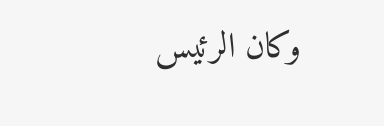وكان الرئيس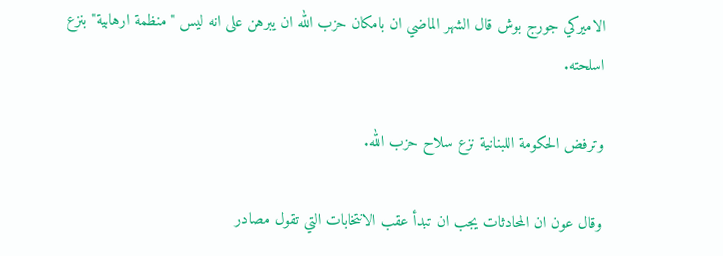الاميركي جورج بوش قال الشهر الماضي ان بامكان حزب الله ان يبرهن على انه ليس "منظمة ارهابية" بنزع اسلحته.

وترفض الحكومة اللبنانية نزع سلاح حزب الله.

وقال عون ان المحادثات يجب ان تبدأ عقب الانتخابات التي تقول مصادر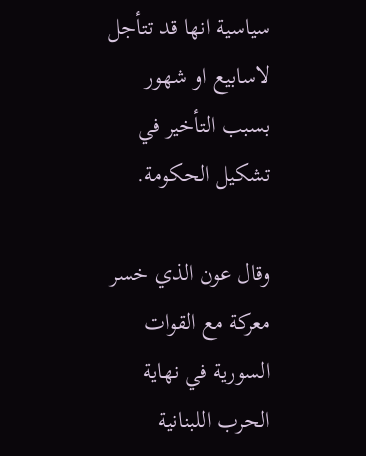سياسية انها قد تتأجل لاسابيع او شهور بسبب التأخير في تشكيل الحكومة.

وقال عون الذي خسر معركة مع القوات السورية في نهاية الحرب اللبنانية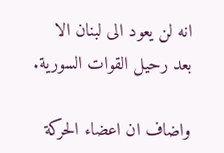انه لن يعود الى لبنان الا بعد رحيل القوات السورية.

واضاف ان اعضاء الحركة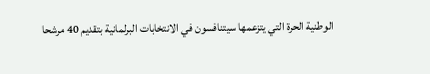الوطنية الحرة التي يتزعمها سيتنافسون في الانتخابات البرلمانية بتقديم 40 مرشحا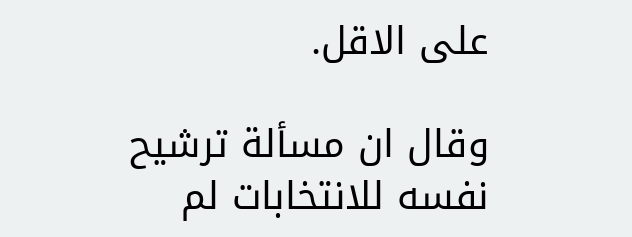على الاقل.

وقال ان مسألة ترشيح نفسه للانتخابات لم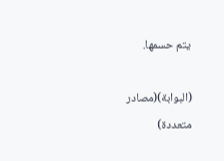يتم حسمها.

(البوابة)(مصادر متعددة)